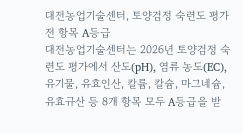대전농업기술센터, 토양검정 숙련도 평가 전 항목 A등급
대전농업기술센터는 2026년 토양검정 숙련도 평가에서 산도(pH), 염류 농도(EC), 유기물, 유효인산, 칼륨, 칼슘, 마그네슘, 유효규산 등 8개 항목 모두 A등급을 받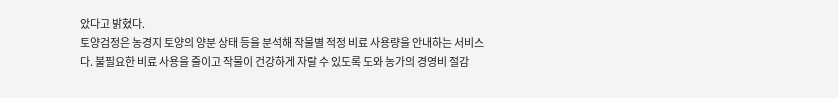았다고 밝혔다.
토양검정은 농경지 토양의 양분 상태 등을 분석해 작물별 적정 비료 사용량을 안내하는 서비스다. 불필요한 비료 사용을 줄이고 작물이 건강하게 자랄 수 있도록 도와 농가의 경영비 절감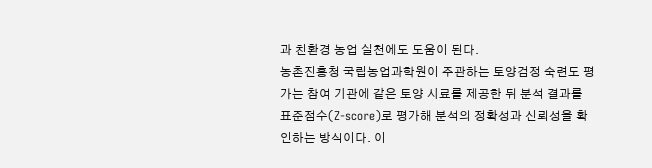과 친환경 농업 실천에도 도움이 된다.
농촌진흥청 국립농업과학원이 주관하는 토양검정 숙련도 평가는 참여 기관에 같은 토양 시료를 제공한 뒤 분석 결과를 표준점수(Z-score)로 평가해 분석의 정확성과 신뢰성을 확인하는 방식이다. 이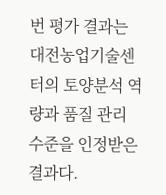번 평가 결과는 대전농업기술센터의 토양분석 역량과 품질 관리 수준을 인정받은 결과다.